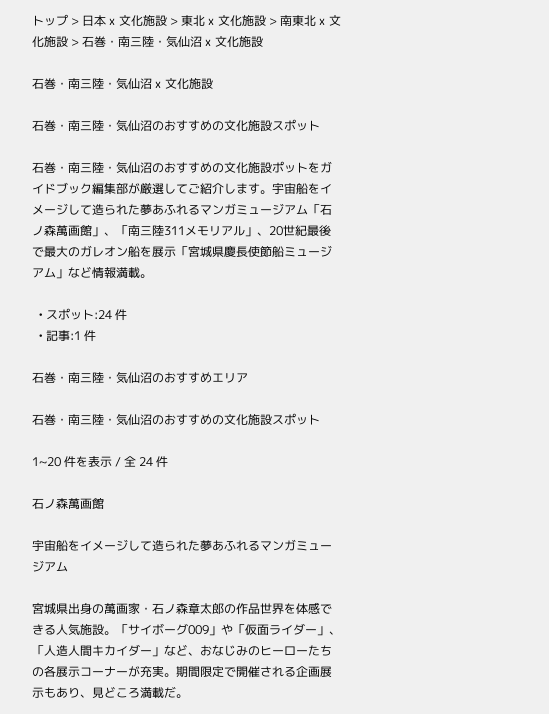トップ > 日本 x 文化施設 > 東北 x 文化施設 > 南東北 x 文化施設 > 石巻・南三陸・気仙沼 x 文化施設

石巻・南三陸・気仙沼 x 文化施設

石巻・南三陸・気仙沼のおすすめの文化施設スポット

石巻・南三陸・気仙沼のおすすめの文化施設ポットをガイドブック編集部が厳選してご紹介します。宇宙船をイメージして造られた夢あふれるマンガミュージアム「石ノ森萬画館」、「南三陸311メモリアル」、20世紀最後で最大のガレオン船を展示「宮城県慶長使節船ミュージアム」など情報満載。

  • スポット:24 件
  • 記事:1 件

石巻・南三陸・気仙沼のおすすめエリア

石巻・南三陸・気仙沼のおすすめの文化施設スポット

1~20 件を表示 / 全 24 件

石ノ森萬画館

宇宙船をイメージして造られた夢あふれるマンガミュージアム

宮城県出身の萬画家・石ノ森章太郎の作品世界を体感できる人気施設。「サイボーグ009」や「仮面ライダー」、「人造人間キカイダー」など、おなじみのヒーローたちの各展示コーナーが充実。期間限定で開催される企画展示もあり、見どころ満載だ。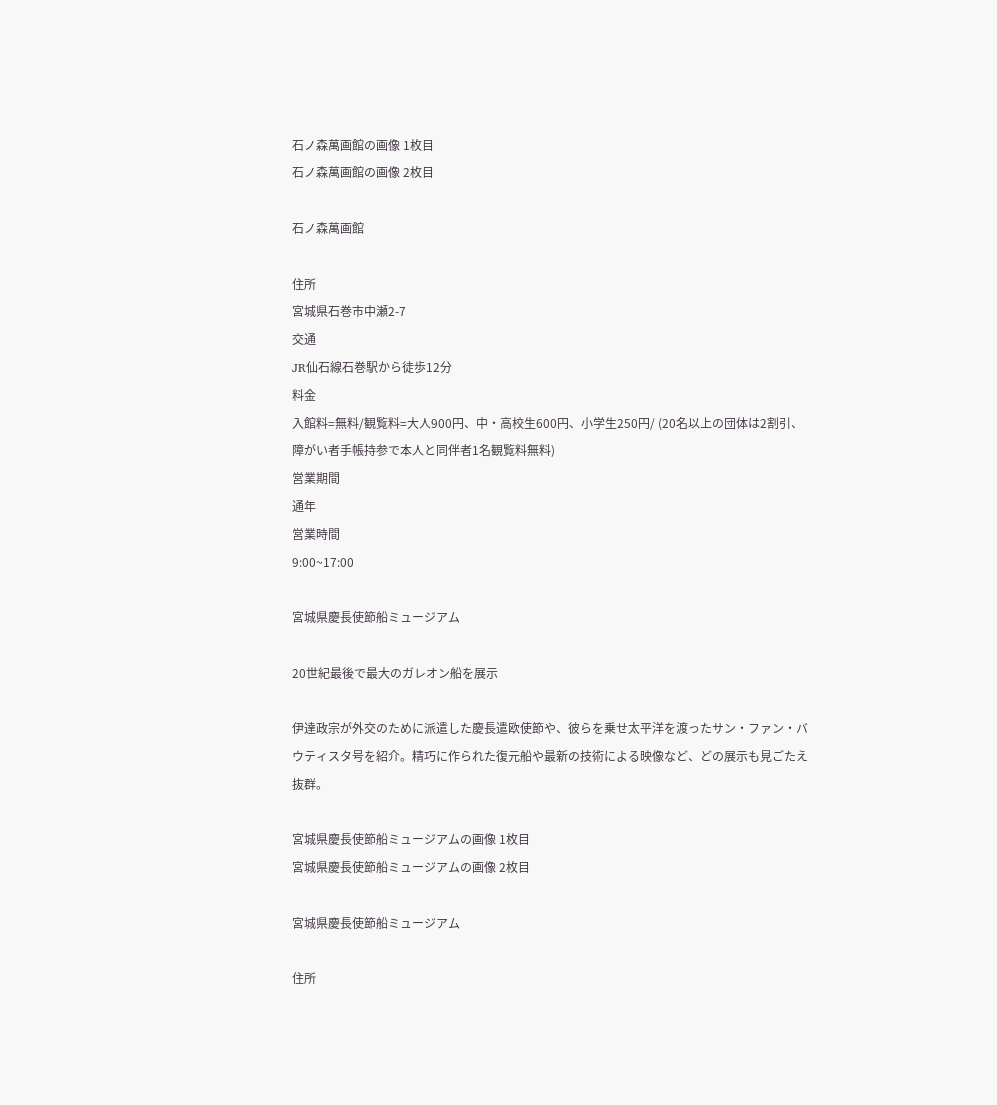石ノ森萬画館の画像 1枚目
石ノ森萬画館の画像 2枚目

石ノ森萬画館

住所
宮城県石巻市中瀬2-7
交通
JR仙石線石巻駅から徒歩12分
料金
入館料=無料/観覧料=大人900円、中・高校生600円、小学生250円/ (20名以上の団体は2割引、障がい者手帳持参で本人と同伴者1名観覧料無料)
営業期間
通年
営業時間
9:00~17:00

宮城県慶長使節船ミュージアム

20世紀最後で最大のガレオン船を展示

伊達政宗が外交のために派遣した慶長遣欧使節や、彼らを乗せ太平洋を渡ったサン・ファン・バウティスタ号を紹介。精巧に作られた復元船や最新の技術による映像など、どの展示も見ごたえ抜群。

宮城県慶長使節船ミュージアムの画像 1枚目
宮城県慶長使節船ミュージアムの画像 2枚目

宮城県慶長使節船ミュージアム

住所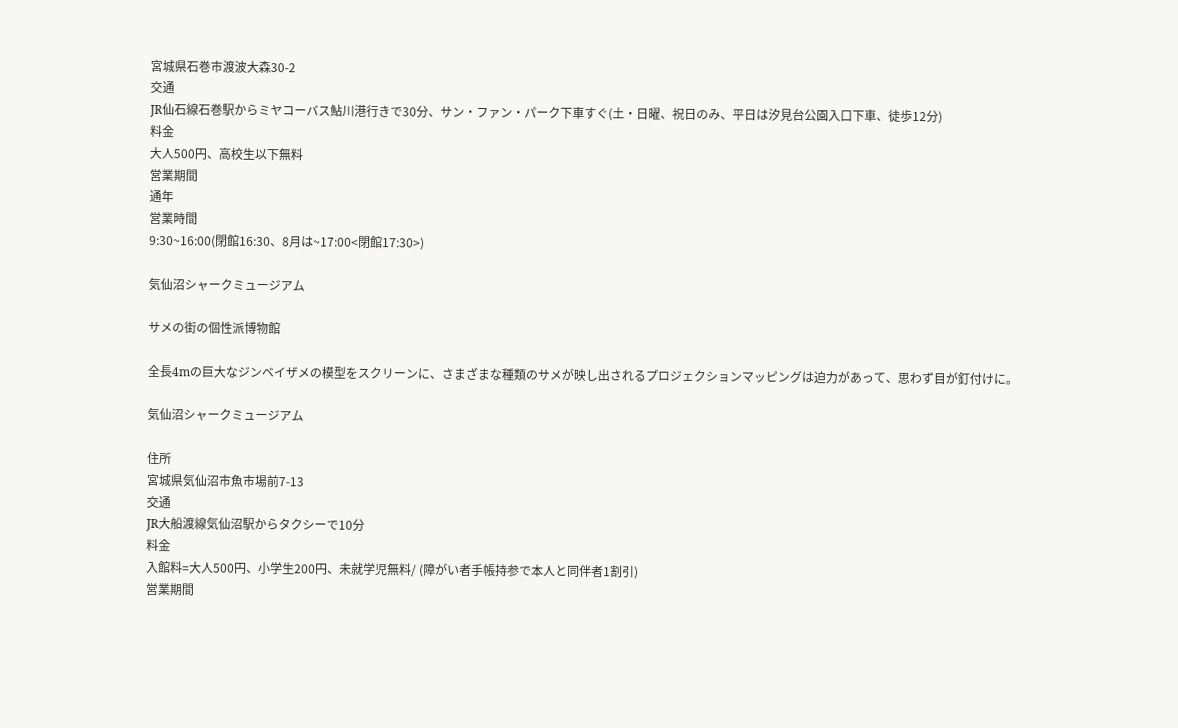宮城県石巻市渡波大森30-2
交通
JR仙石線石巻駅からミヤコーバス鮎川港行きで30分、サン・ファン・パーク下車すぐ(土・日曜、祝日のみ、平日は汐見台公園入口下車、徒歩12分)
料金
大人500円、高校生以下無料
営業期間
通年
営業時間
9:30~16:00(閉館16:30、8月は~17:00<閉館17:30>)

気仙沼シャークミュージアム

サメの街の個性派博物館

全長4mの巨大なジンベイザメの模型をスクリーンに、さまざまな種類のサメが映し出されるプロジェクションマッピングは迫力があって、思わず目が釘付けに。

気仙沼シャークミュージアム

住所
宮城県気仙沼市魚市場前7-13
交通
JR大船渡線気仙沼駅からタクシーで10分
料金
入館料=大人500円、小学生200円、未就学児無料/ (障がい者手帳持参で本人と同伴者1割引)
営業期間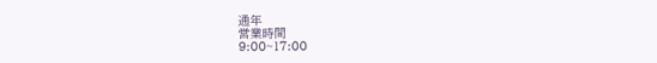通年
営業時間
9:00~17:00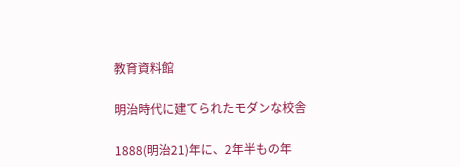教育資料館

明治時代に建てられたモダンな校舎

1888(明治21)年に、2年半もの年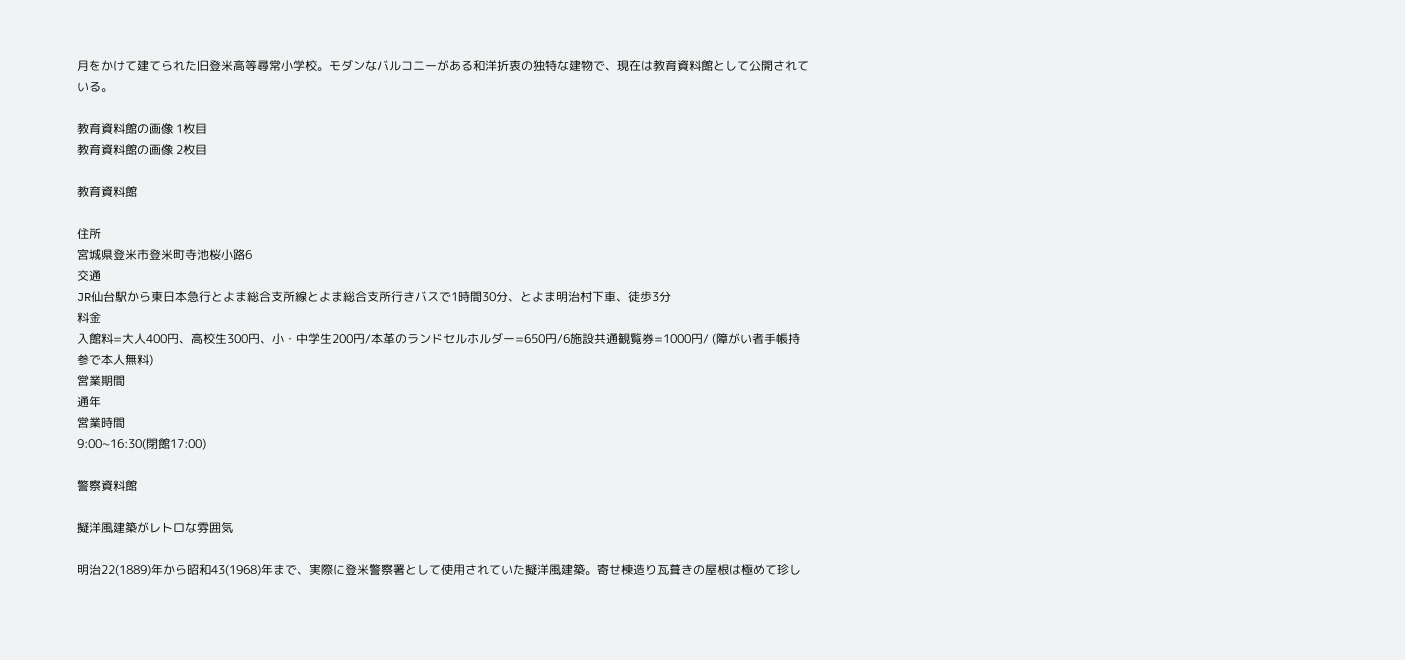月をかけて建てられた旧登米高等尋常小学校。モダンなバルコニーがある和洋折衷の独特な建物で、現在は教育資料館として公開されている。

教育資料館の画像 1枚目
教育資料館の画像 2枚目

教育資料館

住所
宮城県登米市登米町寺池桜小路6
交通
JR仙台駅から東日本急行とよま総合支所線とよま総合支所行きバスで1時間30分、とよま明治村下車、徒歩3分
料金
入館料=大人400円、高校生300円、小・中学生200円/本革のランドセルホルダー=650円/6施設共通観覧券=1000円/ (障がい者手帳持参で本人無料)
営業期間
通年
営業時間
9:00~16:30(閉館17:00)

警察資料館

擬洋風建築がレトロな雰囲気

明治22(1889)年から昭和43(1968)年まで、実際に登米警察署として使用されていた擬洋風建築。寄せ棟造り瓦葺きの屋根は極めて珍し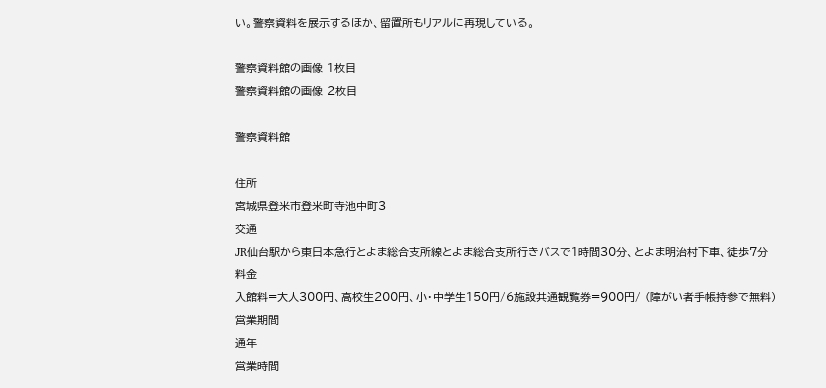い。警察資料を展示するほか、留置所もリアルに再現している。

警察資料館の画像 1枚目
警察資料館の画像 2枚目

警察資料館

住所
宮城県登米市登米町寺池中町3
交通
JR仙台駅から東日本急行とよま総合支所線とよま総合支所行きバスで1時間30分、とよま明治村下車、徒歩7分
料金
入館料=大人300円、高校生200円、小・中学生150円/6施設共通観覧券=900円/ (障がい者手帳持参で無料)
営業期間
通年
営業時間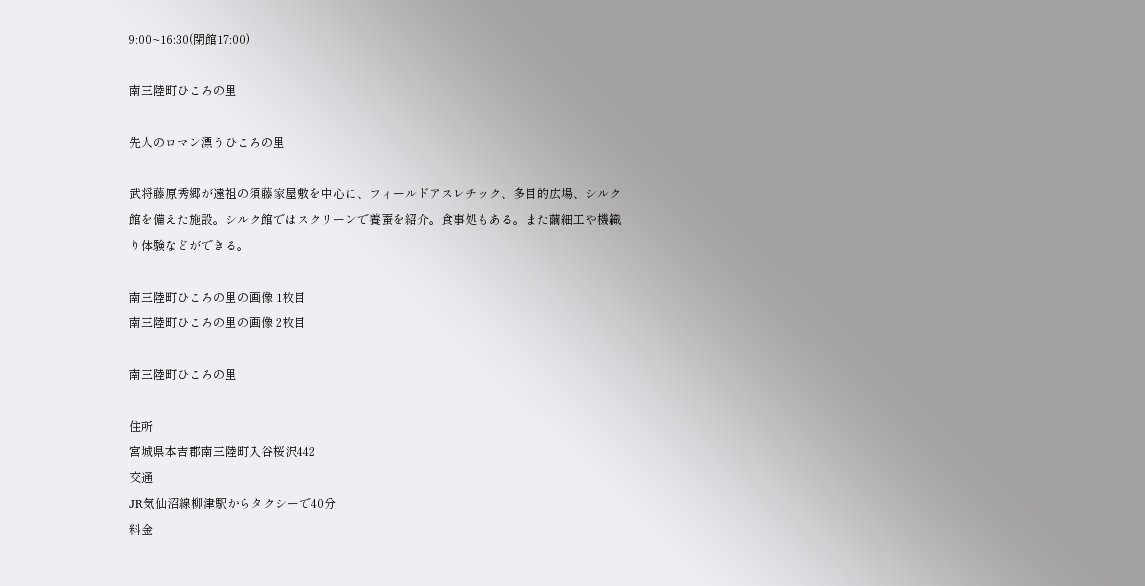9:00~16:30(閉館17:00)

南三陸町ひころの里

先人のロマン漂うひころの里

武将藤原秀郷が遠祖の須藤家屋敷を中心に、フィールドアスレチック、多目的広場、シルク館を備えた施設。シルク館ではスクリーンで養蚕を紹介。食事処もある。また繭細工や機織り体験などができる。

南三陸町ひころの里の画像 1枚目
南三陸町ひころの里の画像 2枚目

南三陸町ひころの里

住所
宮城県本吉郡南三陸町入谷桜沢442
交通
JR気仙沼線柳津駅からタクシーで40分
料金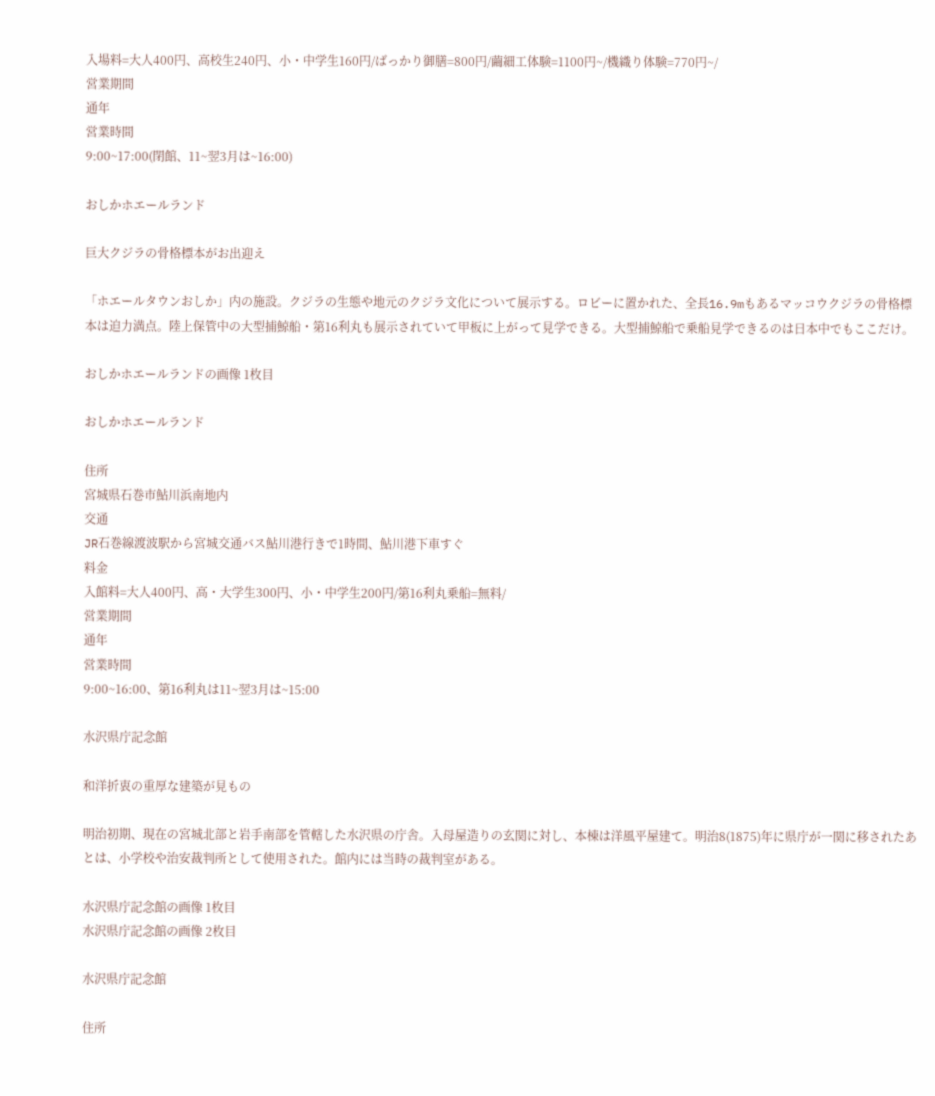入場料=大人400円、高校生240円、小・中学生160円/ばっかり御膳=800円/繭細工体験=1100円~/機織り体験=770円~/
営業期間
通年
営業時間
9:00~17:00(閉館、11~翌3月は~16:00)

おしかホエールランド

巨大クジラの骨格標本がお出迎え

「ホエールタウンおしか」内の施設。クジラの生態や地元のクジラ文化について展示する。ロビーに置かれた、全長16.9mもあるマッコウクジラの骨格標本は迫力満点。陸上保管中の大型捕鯨船・第16利丸も展示されていて甲板に上がって見学できる。大型捕鯨船で乗船見学できるのは日本中でもここだけ。

おしかホエールランドの画像 1枚目

おしかホエールランド

住所
宮城県石巻市鮎川浜南地内
交通
JR石巻線渡波駅から宮城交通バス鮎川港行きで1時間、鮎川港下車すぐ
料金
入館料=大人400円、高・大学生300円、小・中学生200円/第16利丸乗船=無料/
営業期間
通年
営業時間
9:00~16:00、第16利丸は11~翌3月は~15:00

水沢県庁記念館

和洋折衷の重厚な建築が見もの

明治初期、現在の宮城北部と岩手南部を管轄した水沢県の庁舎。入母屋造りの玄関に対し、本棟は洋風平屋建て。明治8(1875)年に県庁が一関に移されたあとは、小学校や治安裁判所として使用された。館内には当時の裁判室がある。

水沢県庁記念館の画像 1枚目
水沢県庁記念館の画像 2枚目

水沢県庁記念館

住所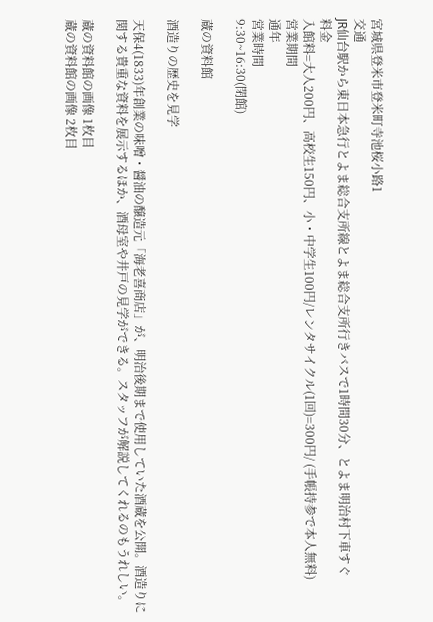宮城県登米市登米町寺池桜小路1
交通
JR仙台駅から東日本急行とよま総合支所線とよま総合支所行きバスで1時間30分、とよま明治村下車すぐ
料金
入館料=大人200円、高校生150円、小・中学生100円/レンタサイクル(1回)=300円/ (手帳持参で本人無料)
営業期間
通年
営業時間
9:30~16:30(閉館)

蔵の資料館

酒造りの歴史を見学

天保4(1833)年創業の味噌・醤油の醸造元「海老喜商店」が、明治後期まで使用していた酒蔵を公開。酒造りに関する貴重な資料を展示するほか、酒母室や井戸の見学ができる。スタッフが解説してくれるのもうれしい。

蔵の資料館の画像 1枚目
蔵の資料館の画像 2枚目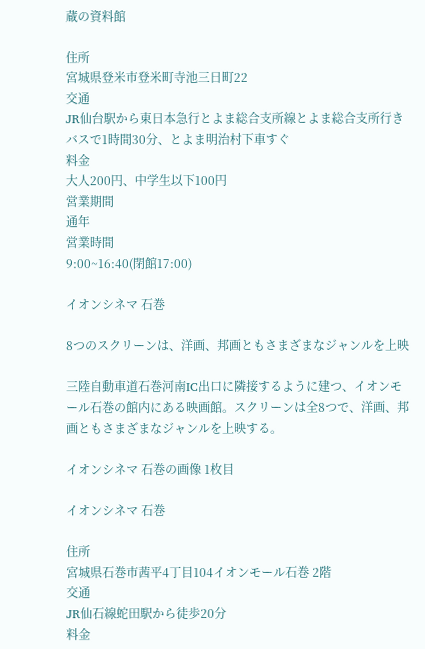蔵の資料館

住所
宮城県登米市登米町寺池三日町22
交通
JR仙台駅から東日本急行とよま総合支所線とよま総合支所行きバスで1時間30分、とよま明治村下車すぐ
料金
大人200円、中学生以下100円
営業期間
通年
営業時間
9:00~16:40(閉館17:00)

イオンシネマ 石巻

8つのスクリーンは、洋画、邦画ともさまざまなジャンルを上映

三陸自動車道石巻河南IC出口に隣接するように建つ、イオンモール石巻の館内にある映画館。スクリーンは全8つで、洋画、邦画ともさまざまなジャンルを上映する。

イオンシネマ 石巻の画像 1枚目

イオンシネマ 石巻

住所
宮城県石巻市茜平4丁目104イオンモール石巻 2階
交通
JR仙石線蛇田駅から徒歩20分
料金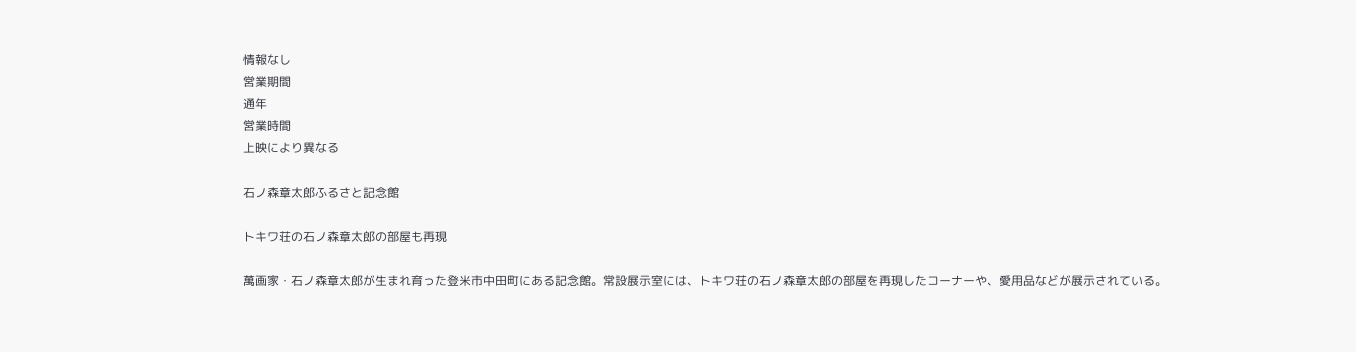情報なし
営業期間
通年
営業時間
上映により異なる

石ノ森章太郎ふるさと記念館

トキワ荘の石ノ森章太郎の部屋も再現

萬画家・石ノ森章太郎が生まれ育った登米市中田町にある記念館。常設展示室には、トキワ荘の石ノ森章太郎の部屋を再現したコーナーや、愛用品などが展示されている。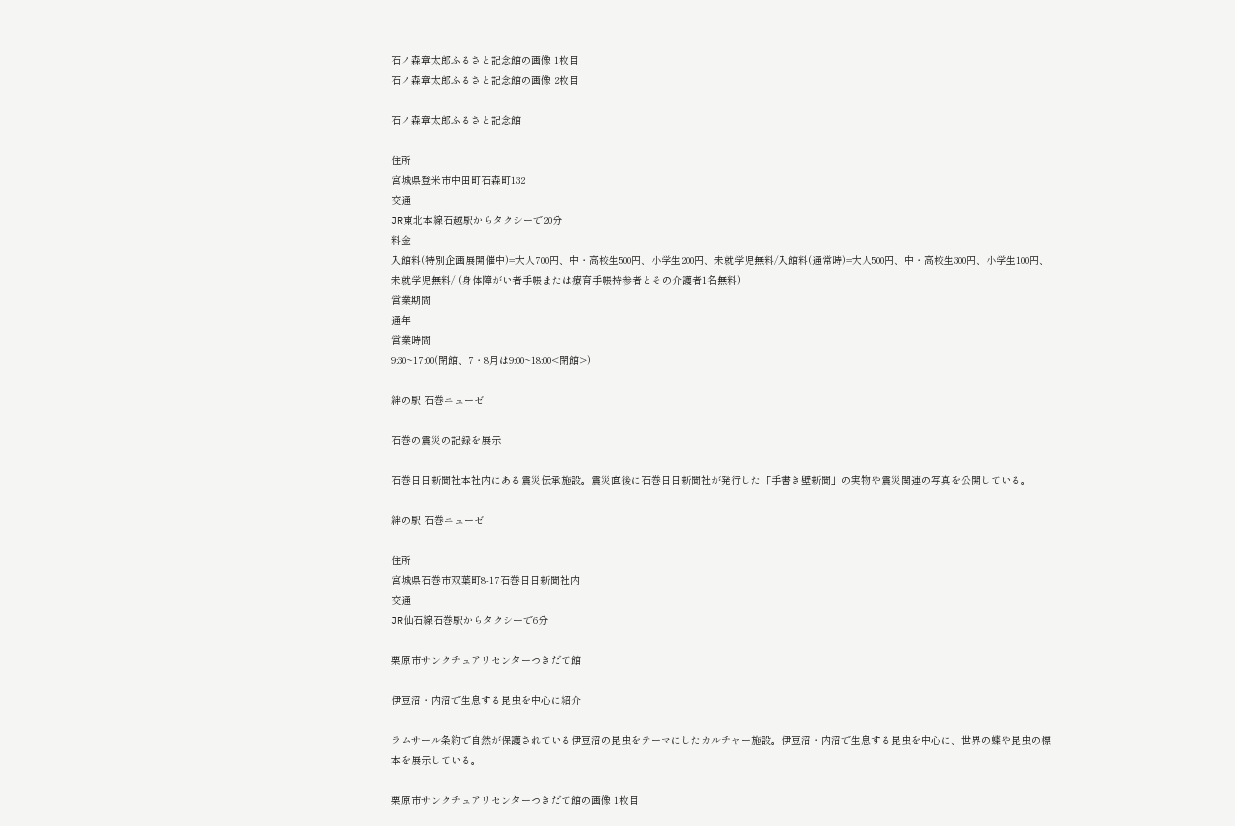石ノ森章太郎ふるさと記念館の画像 1枚目
石ノ森章太郎ふるさと記念館の画像 2枚目

石ノ森章太郎ふるさと記念館

住所
宮城県登米市中田町石森町132
交通
JR東北本線石越駅からタクシーで20分
料金
入館料(特別企画展開催中)=大人700円、中・高校生500円、小学生200円、未就学児無料/入館料(通常時)=大人500円、中・高校生300円、小学生100円、未就学児無料/ (身体障がい者手帳または療育手帳持参者とその介護者1名無料)
営業期間
通年
営業時間
9:30~17:00(閉館、7・8月は9:00~18:00<閉館>)

絆の駅 石巻ニューゼ

石巻の震災の記録を展示

石巻日日新聞社本社内にある震災伝承施設。震災直後に石巻日日新聞社が発行した「手書き壁新聞」の実物や震災関連の写真を公開している。

絆の駅 石巻ニューゼ

住所
宮城県石巻市双葉町8-17石巻日日新聞社内
交通
JR仙石線石巻駅からタクシーで6分

栗原市サンクチュアリセンターつきだて館

伊豆沼・内沼で生息する昆虫を中心に紹介

ラムサール条約で自然が保護されている伊豆沼の昆虫をテーマにしたカルチャー施設。伊豆沼・内沼で生息する昆虫を中心に、世界の蝶や昆虫の標本を展示している。

栗原市サンクチュアリセンターつきだて館の画像 1枚目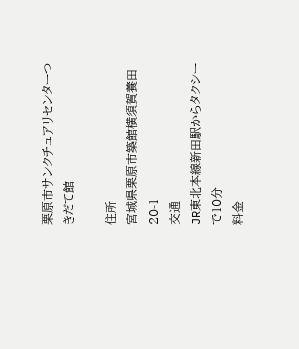栗原市サンクチュアリセンターつきだて館

住所
宮城県栗原市築館横須賀養田20-1
交通
JR東北本線新田駅からタクシーで10分
料金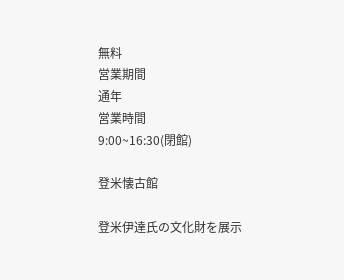無料
営業期間
通年
営業時間
9:00~16:30(閉館)

登米懐古館

登米伊達氏の文化財を展示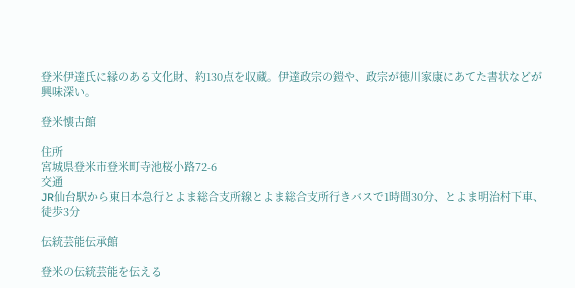登米伊達氏に縁のある文化財、約130点を収蔵。伊達政宗の鎧や、政宗が徳川家康にあてた書状などが興味深い。

登米懐古館

住所
宮城県登米市登米町寺池桜小路72-6
交通
JR仙台駅から東日本急行とよま総合支所線とよま総合支所行きバスで1時間30分、とよま明治村下車、徒歩3分

伝統芸能伝承館

登米の伝統芸能を伝える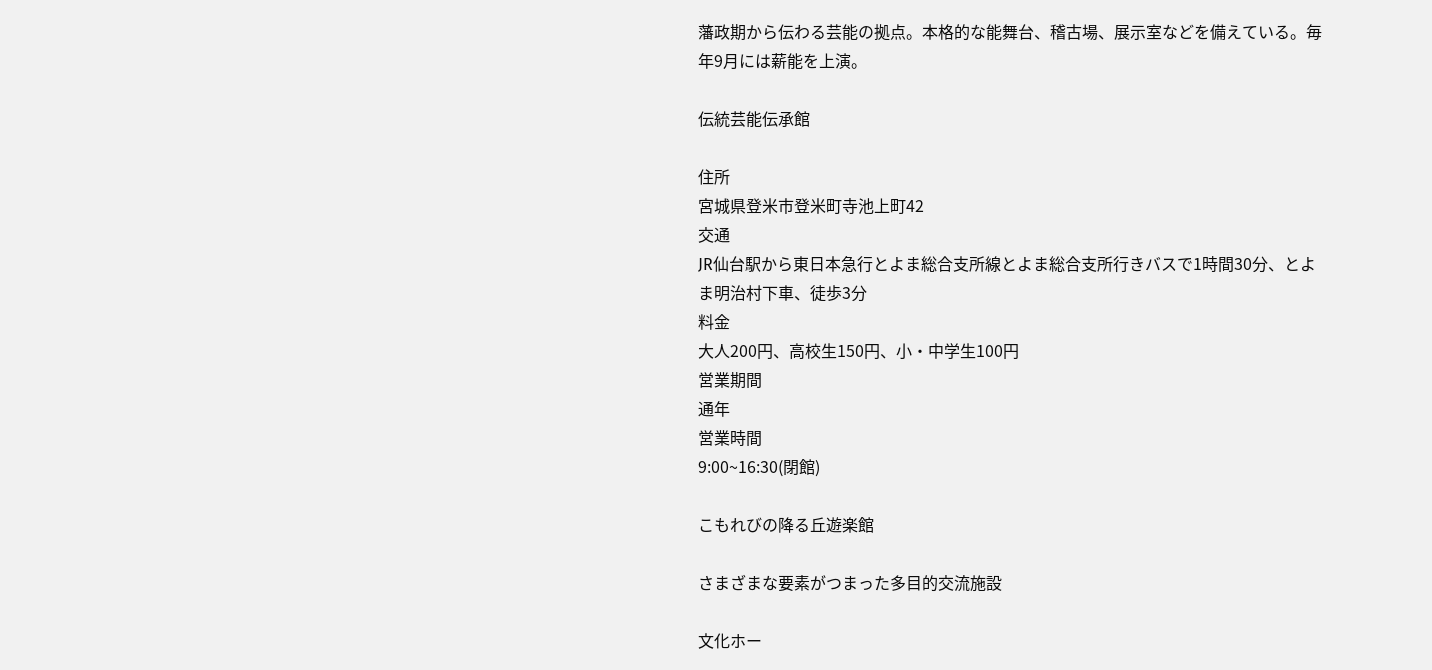藩政期から伝わる芸能の拠点。本格的な能舞台、稽古場、展示室などを備えている。毎年9月には薪能を上演。

伝統芸能伝承館

住所
宮城県登米市登米町寺池上町42
交通
JR仙台駅から東日本急行とよま総合支所線とよま総合支所行きバスで1時間30分、とよま明治村下車、徒歩3分
料金
大人200円、高校生150円、小・中学生100円
営業期間
通年
営業時間
9:00~16:30(閉館)

こもれびの降る丘遊楽館

さまざまな要素がつまった多目的交流施設

文化ホー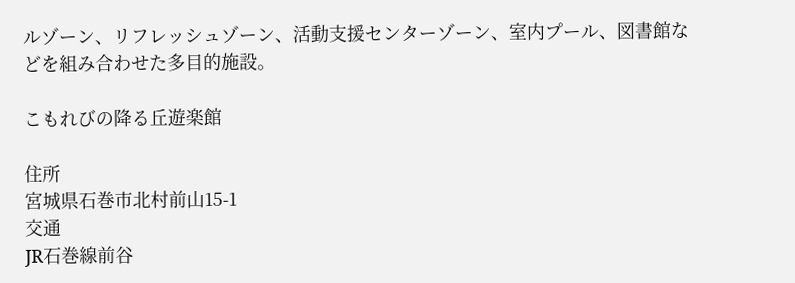ルゾーン、リフレッシュゾーン、活動支援センターゾーン、室内プール、図書館などを組み合わせた多目的施設。

こもれびの降る丘遊楽館

住所
宮城県石巻市北村前山15-1
交通
JR石巻線前谷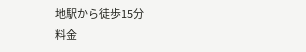地駅から徒歩15分
料金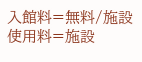入館料=無料/施設使用料=施設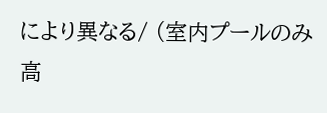により異なる/ (室内プールのみ高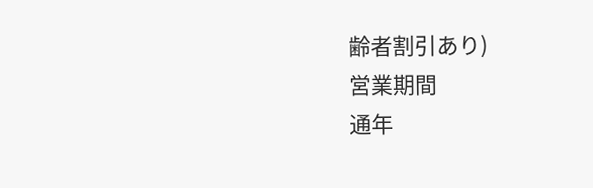齢者割引あり)
営業期間
通年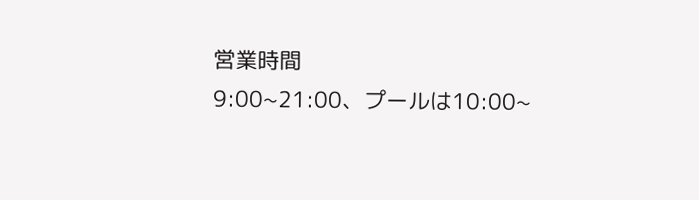営業時間
9:00~21:00、プールは10:00~